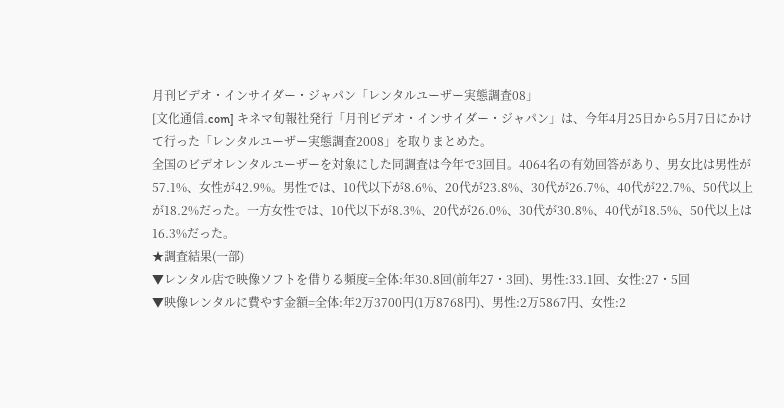月刊ビデオ・インサイダー・ジャパン「レンタルユーザー実態調査08」
[文化通信.com] キネマ旬報社発行「月刊ビデオ・インサイダー・ジャパン」は、今年4月25日から5月7日にかけて行った「レンタルユーザー実態調査2008」を取りまとめた。
全国のビデオレンタルユーザーを対象にした同調査は今年で3回目。4064名の有効回答があり、男女比は男性が57.1%、女性が42.9%。男性では、10代以下が8.6%、20代が23.8%、30代が26.7%、40代が22.7%、50代以上が18.2%だった。一方女性では、10代以下が8.3%、20代が26.0%、30代が30.8%、40代が18.5%、50代以上は16.3%だった。
★調査結果(一部)
▼レンタル店で映像ソフトを借りる頻度=全体:年30.8回(前年27・3回)、男性:33.1回、女性:27・5回
▼映像レンタルに費やす金額=全体:年2万3700円(1万8768円)、男性:2万5867円、女性:2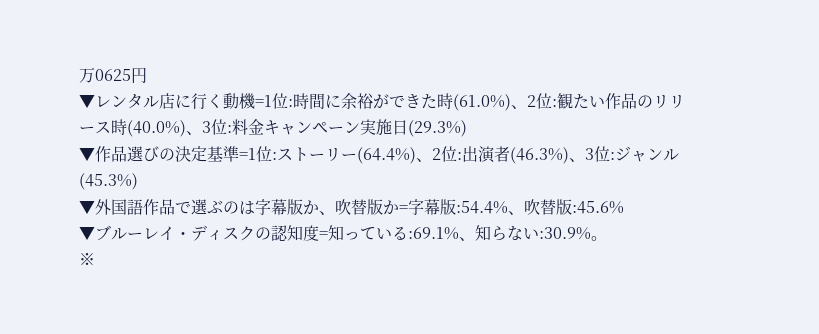万0625円
▼レンタル店に行く動機=1位:時間に余裕ができた時(61.0%)、2位:観たい作品のリリース時(40.0%)、3位:料金キャンペーン実施日(29.3%)
▼作品選びの決定基準=1位:ストーリー(64.4%)、2位:出演者(46.3%)、3位:ジャンル(45.3%)
▼外国語作品で選ぶのは字幕版か、吹替版か=字幕版:54.4%、吹替版:45.6%
▼ブルーレイ・ディスクの認知度=知っている:69.1%、知らない:30.9%。
※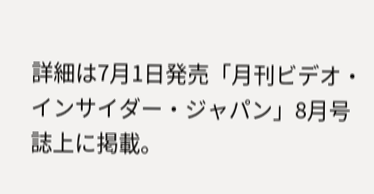詳細は7月1日発売「月刊ビデオ・インサイダー・ジャパン」8月号誌上に掲載。